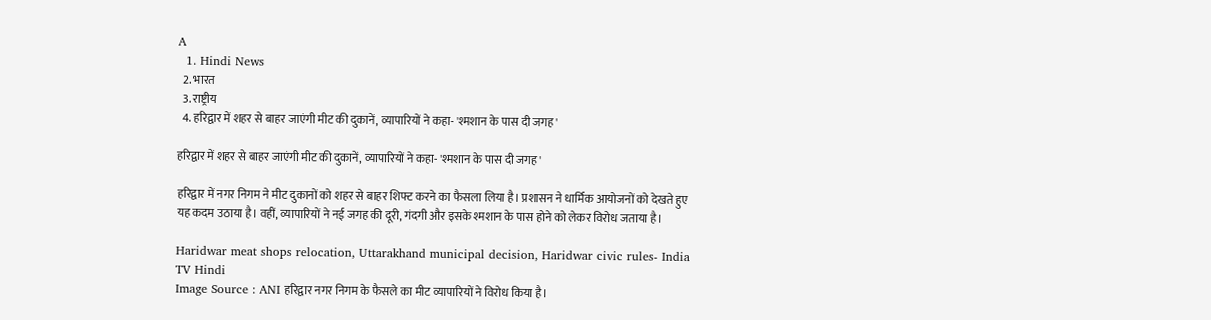A
  1. Hindi News
  2. भारत
  3. राष्ट्रीय
  4. हरिद्वार में शहर से बाहर जाएंगी मीट की दुकानें, व्यापारियों ने कहा- 'श्मशान के पास दी जगह'

हरिद्वार में शहर से बाहर जाएंगी मीट की दुकानें, व्यापारियों ने कहा- 'श्मशान के पास दी जगह'

हरिद्वार में नगर निगम ने मीट दुकानों को शहर से बाहर शिफ्ट करने का फैसला लिया है। प्रशासन ने धार्मिक आयोजनों को देखते हुए यह कदम उठाया है। वहीं, व्यापारियों ने नई जगह की दूरी, गंदगी और इसके श्मशान के पास होने को लेकर विरोध जताया है।

Haridwar meat shops relocation, Uttarakhand municipal decision, Haridwar civic rules- India TV Hindi
Image Source : ANI हरिद्वार नगर निगम के फैसले का मीट व्यापारियों ने विरोध किया है।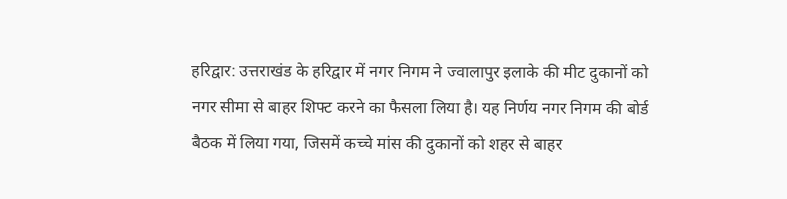हरिद्वार: उत्तराखंड के हरिद्वार में नगर निगम ने ज्वालापुर इलाके की मीट दुकानों को नगर सीमा से बाहर शिफ्ट करने का फैसला लिया है। यह निर्णय नगर निगम की बोर्ड बैठक में लिया गया, जिसमें कच्चे मांस की दुकानों को शहर से बाहर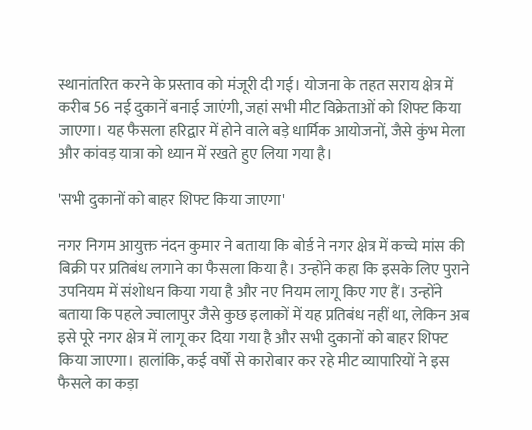स्थानांतरित करने के प्रस्ताव को मंजूरी दी गई। योजना के तहत सराय क्षेत्र में करीब 56 नई दुकानें बनाई जाएंगी, जहां सभी मीट विक्रेताओं को शिफ्ट किया जाएगा। यह फैसला हरिद्वार में होने वाले बड़े धार्मिक आयोजनों, जैसे कुंभ मेला और कांवड़ यात्रा को ध्यान में रखते हुए लिया गया है।

'सभी दुकानों को बाहर शिफ्ट किया जाएगा'

नगर निगम आयुक्त नंदन कुमार ने बताया कि बोर्ड ने नगर क्षेत्र में कच्चे मांस की बिक्री पर प्रतिबंध लगाने का फैसला किया है। उन्होंने कहा कि इसके लिए पुराने उपनियम में संशोधन किया गया है और नए नियम लागू किए गए हैं। उन्होंने बताया कि पहले ज्वालापुर जैसे कुछ इलाकों में यह प्रतिबंध नहीं था, लेकिन अब इसे पूरे नगर क्षेत्र में लागू कर दिया गया है और सभी दुकानों को बाहर शिफ्ट किया जाएगा। हालांकि, कई वर्षों से कारोबार कर रहे मीट व्यापारियों ने इस फैसले का कड़ा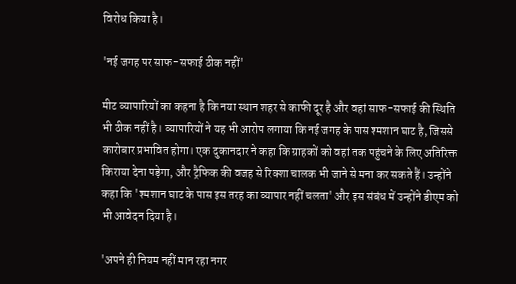विरोध किया है।

'नई जगह पर साफ-सफाई ठीक नहीं'

मीट व्यापारियों का कहना है कि नया स्थान शहर से काफी दूर है और वहां साफ-सफाई की स्थिति भी ठीक नहीं है। व्यापारियों ने यह भी आरोप लगाया कि नई जगह के पास श्मशान घाट है, जिससे कारोबार प्रभावित होगा। एक दुकानदार ने कहा कि ग्राहकों को वहां तक पहुंचने के लिए अतिरिक्त किराया देना पड़ेगा, और ट्रैफिक की वजह से रिक्शा चालक भी जाने से मना कर सकते हैं। उन्होंने कहा कि 'श्मशान घाट के पास इस तरह का व्यापार नहीं चलता' और इस संबंध में उन्होंने डीएम को भी आवेदन दिया है।

'अपने ही नियम नहीं मान रहा नगर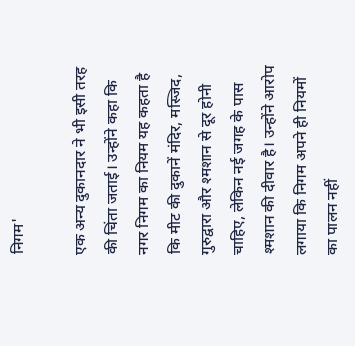निगम'

एक अन्य दुकानदार ने भी इसी तरह की चिंता जताई। उन्होंने कहा कि नगर निगम का नियम यह कहता है कि मीट की दुकानें मंदिर, मस्जिद, गुरुद्वारा और श्मशान से दूर होनी चाहिए, लेकिन नई जगह के पास श्मशान की दीवार है। उन्होंने आरोप लगाया कि निगम अपने ही नियमों का पालन नहीं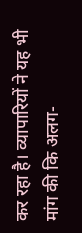कर रहा है। व्यापारियों ने यह भी मांग की कि अलग-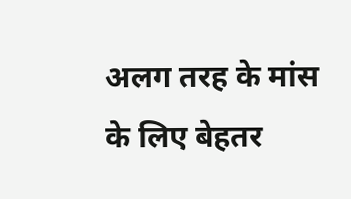अलग तरह के मांस के लिए बेहतर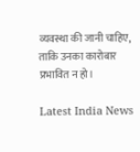व्यवस्था की जानी चाहिए, ताकि उनका कारोबार प्रभावित न हो।

Latest India News